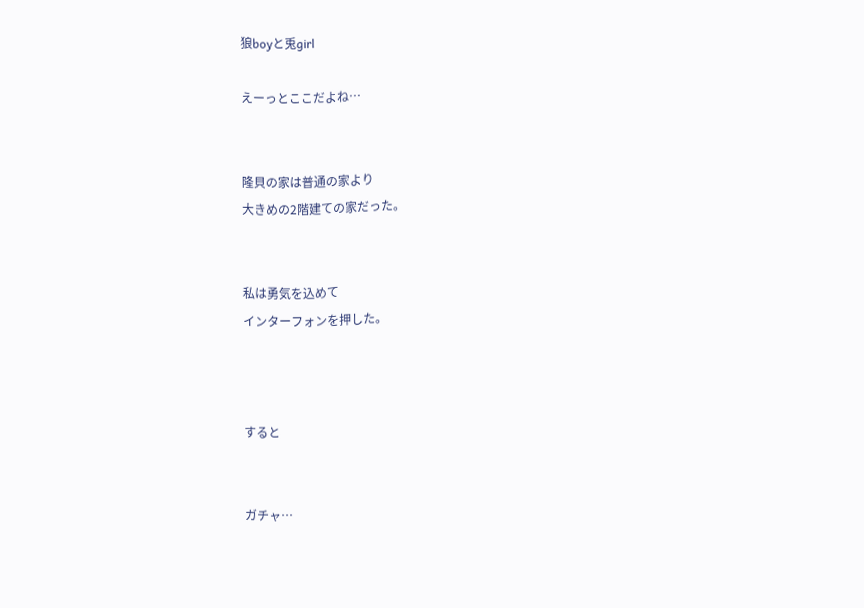狼boyと兎girl

えーっとここだよね…


隆貝の家は普通の家より
大きめの2階建ての家だった。


私は勇気を込めて
インターフォンを押した。



すると


ガチャ…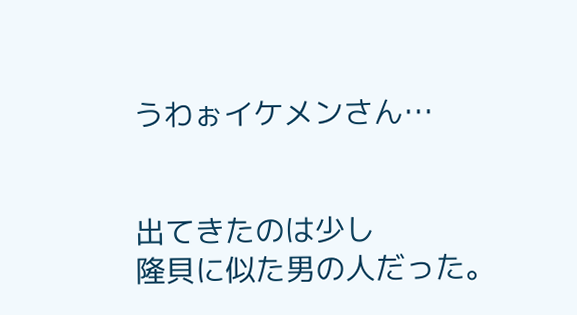うわぉイケメンさん…


出てきたのは少し
隆貝に似た男の人だった。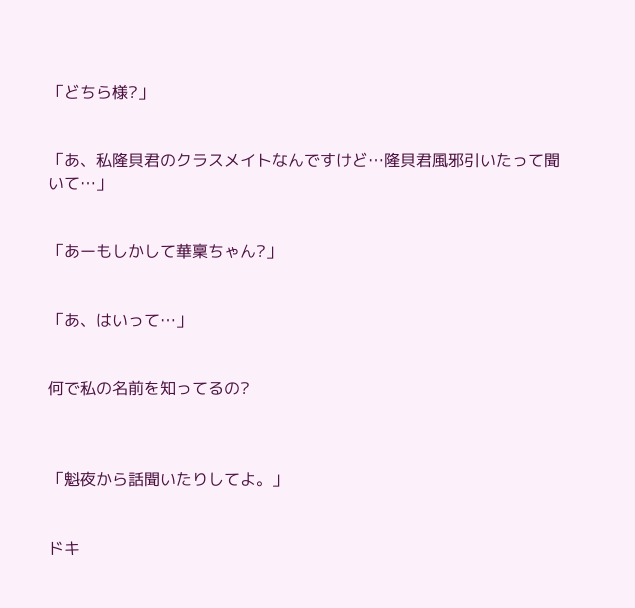「どちら様?」


「あ、私隆貝君のクラスメイトなんですけど…隆貝君風邪引いたって聞いて…」


「あーもしかして華稟ちゃん?」


「あ、はいって…」


何で私の名前を知ってるの?



「魁夜から話聞いたりしてよ。」


ドキ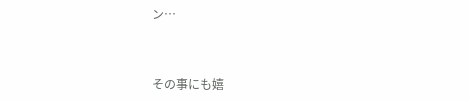ン…


その事にも嬉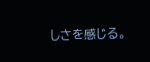しさを感じる。